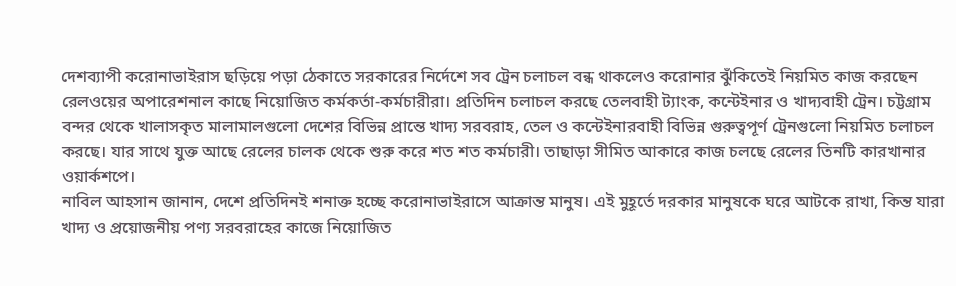দেশব্যাপী করোনাভাইরাস ছড়িয়ে পড়া ঠেকাতে সরকারের নির্দেশে সব ট্রেন চলাচল বন্ধ থাকলেও করোনার ঝুঁকিতেই নিয়মিত কাজ করছেন রেলওয়ের অপারেশনাল কাছে নিয়োজিত কর্মকর্তা-কর্মচারীরা। প্রতিদিন চলাচল করছে তেলবাহী ট্যাংক, কন্টেইনার ও খাদ্যবাহী ট্রেন। চট্টগ্রাম বন্দর থেকে খালাসকৃত মালামালগুলো দেশের বিভিন্ন প্রান্তে খাদ্য সরবরাহ, তেল ও কন্টেইনারবাহী বিভিন্ন গুরুত্বপূর্ণ ট্রেনগুলো নিয়মিত চলাচল করছে। যার সাথে যুক্ত আছে রেলের চালক থেকে শুরু করে শত শত কর্মচারী। তাছাড়া সীমিত আকারে কাজ চলছে রেলের তিনটি কারখানার ওয়ার্কশপে।
নাবিল আহসান জানান, দেশে প্রতিদিনই শনাক্ত হচ্ছে করোনাভাইরাসে আক্রান্ত মানুষ। এই মুহূর্তে দরকার মানুষকে ঘরে আটকে রাখা, কিন্ত যারা খাদ্য ও প্রয়োজনীয় পণ্য সরবরাহের কাজে নিয়োজিত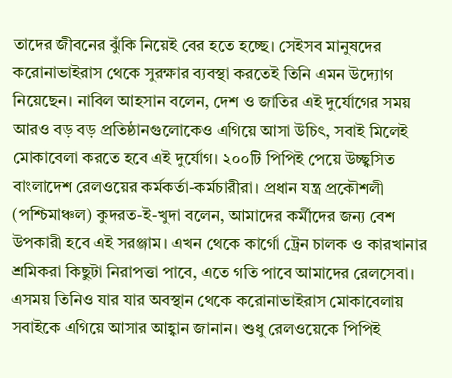তাদের জীবনের ঝুঁকি নিয়েই বের হতে হচ্ছে। সেইসব মানুষদের করোনাভাইরাস থেকে সুরক্ষার ব্যবস্থা করতেই তিনি এমন উদ্যোগ নিয়েছেন। নাবিল আহসান বলেন, দেশ ও জাতির এই দুর্যোগের সময় আরও বড় বড় প্রতিষ্ঠানগুলোকেও এগিয়ে আসা উচিৎ, সবাই মিলেই মোকাবেলা করতে হবে এই দুর্যোগ। ২০০টি পিপিই পেয়ে উচ্ছ্বসিত বাংলাদেশ রেলওয়ের কর্মকর্তা-কর্মচারীরা। প্রধান যন্ত্র প্রকৌশলী (পশ্চিমাঞ্চল) কুদরত-ই-খুদা বলেন, আমাদের কর্মীদের জন্য বেশ উপকারী হবে এই সরঞ্জাম। এখন থেকে কার্গো ট্রেন চালক ও কারখানার শ্রমিকরা কিছুটা নিরাপত্তা পাবে, এতে গতি পাবে আমাদের রেলসেবা।
এসময় তিনিও যার যার অবস্থান থেকে করোনাভাইরাস মোকাবেলায় সবাইকে এগিয়ে আসার আহ্বান জানান। শুধু রেলওয়েকে পিপিই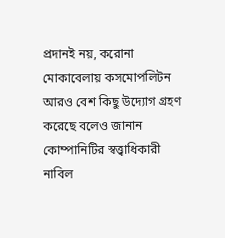প্রদানই নয়, করোনা মোকাবেলায় কসমোপলিটন আরও বেশ কিছু উদ্যোগ গ্রহণ করেছে বলেও জানান কোম্পানিটির স্বত্ত্বাধিকারী নাবিল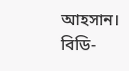আহসান।
বিডি-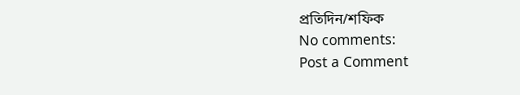প্রতিদিন/শফিক
No comments:
Post a Comment